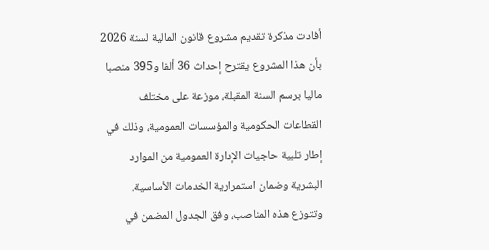أفادت مذكرة تقديم مشروع قانون المالية لسنة 2026 بأن هذا المشروع يقترح إحداث 36 ألفا و395 منصبا ماليا برسم السنة المقبلة، موزعة على مختلف القطاعات الحكومية والمؤسسات العمومية، وذلك في إطار تلبية حاجيات الإدارة العمومية من الموارد البشرية وضمان استمرارية الخدمات الأساسية.
وتتوزع هذه المناصب، وفق الجدول المضمن في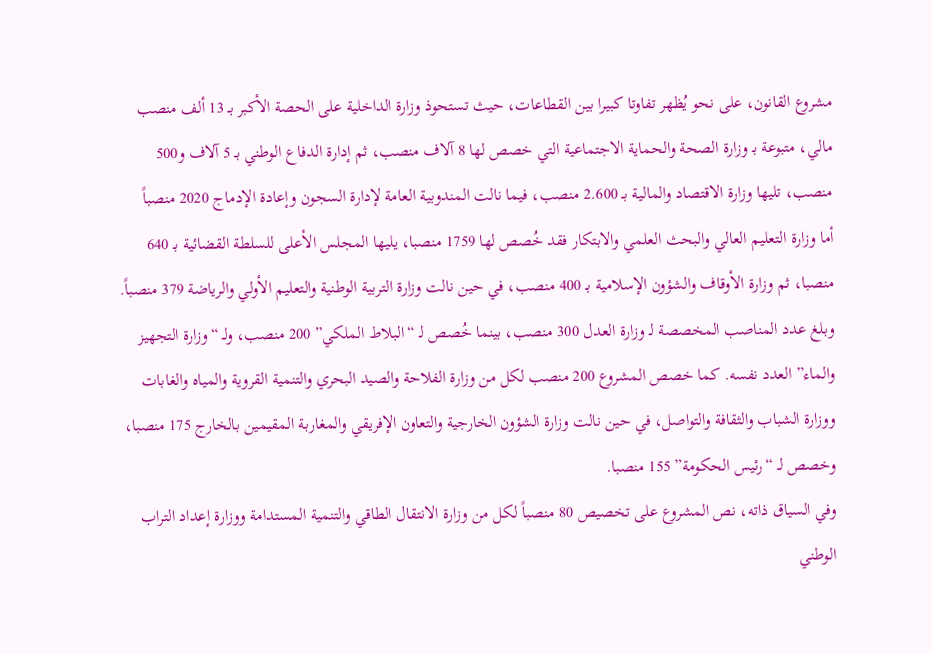مشروع القانون، على نحو يُظهر تفاوتا كبيرا بين القطاعات، حيث تستحوذ وزارة الداخلية على الحصة الأكبر بـ 13 ألف منصب مالي، متبوعة بـ وزارة الصحة والحماية الاجتماعية التي خصص لها 8 آلاف منصب، ثم إدارة الدفاع الوطني بـ 5 آلاف و500 منصب، تليها وزارة الاقتصاد والمالية بـ 2.600 منصب، فيما نالت المندوبية العامة لإدارة السجون وإعادة الإدماج 2020 منصباً
أما وزارة التعليم العالي والبحث العلمي والابتكار فقد خُصص لها 1759 منصبا، يليها المجلس الأعلى للسلطة القضائية بـ 640 منصبا، ثم وزارة الأوقاف والشؤون الإسلامية بـ 400 منصب، في حين نالت وزارة التربية الوطنية والتعليم الأولي والرياضة 379 منصباً.
وبلغ عدد المناصب المخصصة لـ وزارة العدل 300 منصب، بينما خُصص لـ “البلاط الملكي” 200 منصب، ولـ “وزارة التجهيز والماء” العدد نفسه. كما خصص المشروع 200 منصب لكل من وزارة الفلاحة والصيد البحري والتنمية القروية والمياه والغابات ووزارة الشباب والثقافة والتواصل، في حين نالت وزارة الشؤون الخارجية والتعاون الإفريقي والمغاربة المقيمين بالخارج 175 منصبا، وخصص لـ “رئيس الحكومة” 155 منصبا.
وفي السياق ذاته، نص المشروع على تخصيص 80 منصباً لكل من وزارة الانتقال الطاقي والتنمية المستدامة ووزارة إعداد التراب الوطني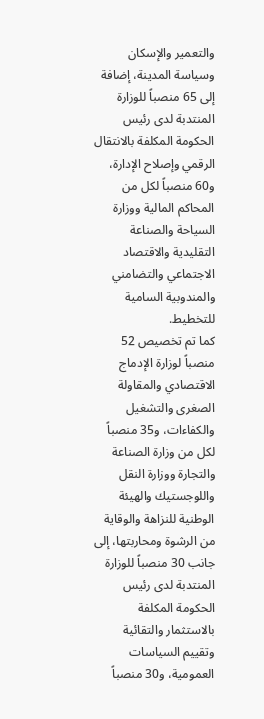والتعمير والإسكان وسياسة المدينة، إضافة إلى 65 منصباً للوزارة المنتدبة لدى رئيس الحكومة المكلفة بالانتقال الرقمي وإصلاح الإدارة، و60 منصباً لكل من المحاكم المالية ووزارة السياحة والصناعة التقليدية والاقتصاد الاجتماعي والتضامني والمندوبية السامية للتخطيط.
كما تم تخصيص 52 منصباً لوزارة الإدماج الاقتصادي والمقاولة الصغرى والتشغيل والكفاءات، و35 منصباً لكل من وزارة الصناعة والتجارة ووزارة النقل واللوجستيك والهيئة الوطنية للنزاهة والوقاية من الرشوة ومحاربتها، إلى جانب 30 منصباً للوزارة المنتدبة لدى رئيس الحكومة المكلفة بالاستثمار والتقائية وتقييم السياسات العمومية، و30 منصباً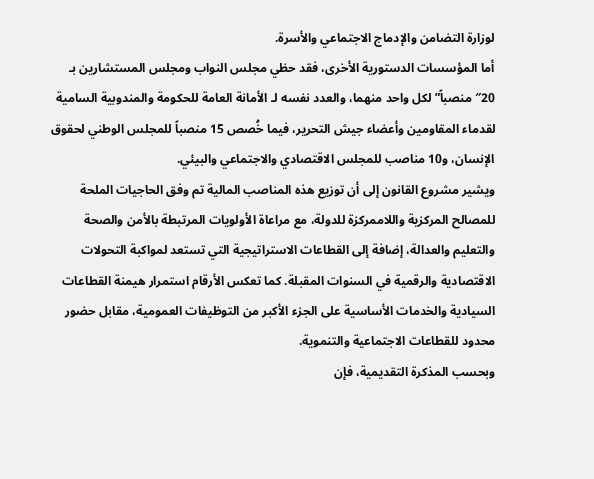لوزارة التضامن والإدماج الاجتماعي والأسرة.
أما المؤسسات الدستورية الأخرى، فقد حظي مجلس النواب ومجلس المستشارين بـ 20″ منصباً” لكل واحد منهما، والعدد نفسه لـ الأمانة العامة للحكومة والمندوبية السامية لقدماء المقاومين وأعضاء جيش التحرير، فيما خُصص 15 منصباً للمجلس الوطني لحقوق الإنسان، و10 مناصب للمجلس الاقتصادي والاجتماعي والبيئي.
ويشير مشروع القانون إلى أن توزيع هذه المناصب المالية تم وفق الحاجيات الملحة للمصالح المركزية واللاممركزة للدولة، مع مراعاة الأولويات المرتبطة بالأمن والصحة والتعليم والعدالة، إضافة إلى القطاعات الاستراتيجية التي تستعد لمواكبة التحولات الاقتصادية والرقمية في السنوات المقبلة. كما تعكس الأرقام استمرار هيمنة القطاعات السيادية والخدمات الأساسية على الجزء الأكبر من التوظيفات العمومية، مقابل حضور محدود للقطاعات الاجتماعية والتنموية.
وبحسب المذكرة التقديمية، فإن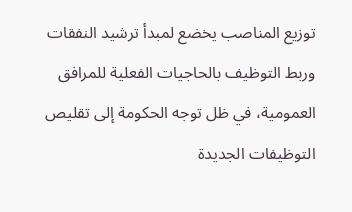توزيع المناصب يخضع لمبدأ ترشيد النفقات وربط التوظيف بالحاجيات الفعلية للمرافق العمومية، في ظل توجه الحكومة إلى تقليص التوظيفات الجديدة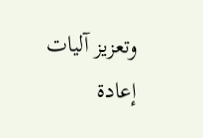وتعزيز آليات إعادة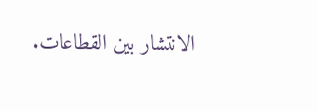الانتشار بين القطاعات.